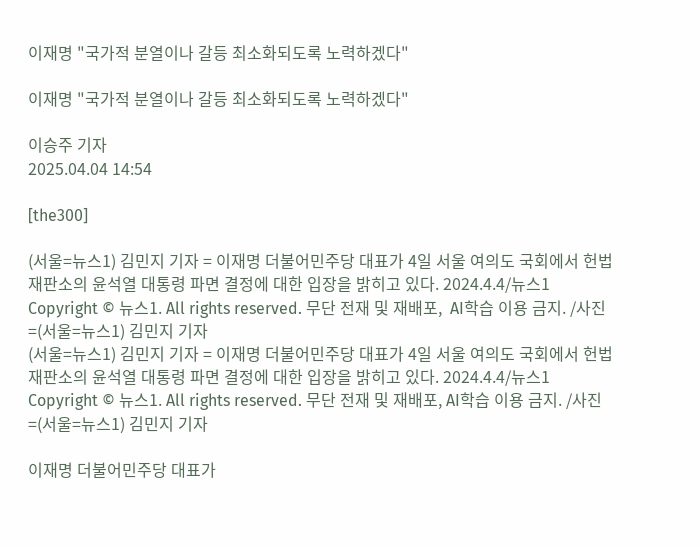이재명 "국가적 분열이나 갈등 최소화되도록 노력하겠다"

이재명 "국가적 분열이나 갈등 최소화되도록 노력하겠다"

이승주 기자
2025.04.04 14:54

[the300]

(서울=뉴스1) 김민지 기자 = 이재명 더불어민주당 대표가 4일 서울 여의도 국회에서 헌법재판소의 윤석열 대통령 파면 결정에 대한 입장을 밝히고 있다. 2024.4.4/뉴스1  Copyright © 뉴스1. All rights reserved. 무단 전재 및 재배포,  AI학습 이용 금지. /사진=(서울=뉴스1) 김민지 기자
(서울=뉴스1) 김민지 기자 = 이재명 더불어민주당 대표가 4일 서울 여의도 국회에서 헌법재판소의 윤석열 대통령 파면 결정에 대한 입장을 밝히고 있다. 2024.4.4/뉴스1 Copyright © 뉴스1. All rights reserved. 무단 전재 및 재배포, AI학습 이용 금지. /사진=(서울=뉴스1) 김민지 기자

이재명 더불어민주당 대표가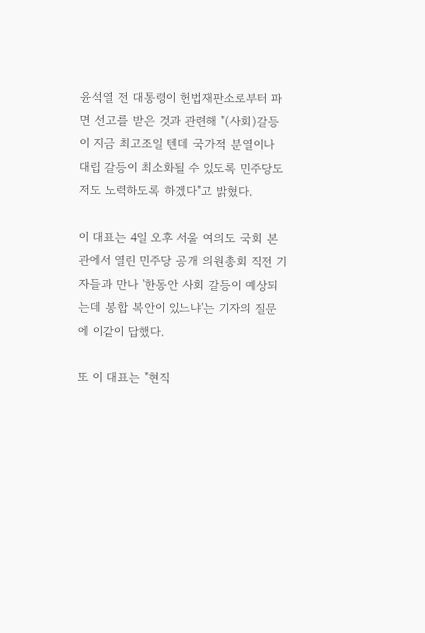윤석열 전 대통령이 헌법재판소로부터 파면 선고를 받은 것과 관련해 "(사회)갈등이 지금 최고조일 텐데 국가적 분열이나 대립 갈등이 최소화될 수 있도록 민주당도 저도 노력하도록 하겠다"고 밝혔다.

이 대표는 4일 오후 서울 여의도 국회 본관에서 열린 민주당 공개 의원총회 직전 기자들과 만나 '한동안 사회 갈등이 예상되는데 봉합 복안이 있느냐'는 기자의 질문에 이같이 답했다.

또 이 대표는 "현직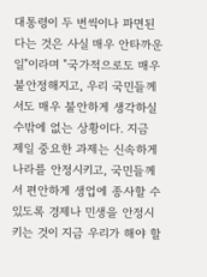대통령이 두 번씩이나 파면된다는 것은 사실 매우 안타까운 일"이라며 "국가적으로도 매우 불안정해지고, 우리 국민들께서도 매우 불안하게 생각하실 수밖에 없는 상황이다. 지금 제일 중요한 과제는 신속하게 나라를 안정시키고, 국민들께서 편안하게 생업에 종사할 수 있도록 경제나 민생을 안정시키는 것이 지금 우리가 해야 할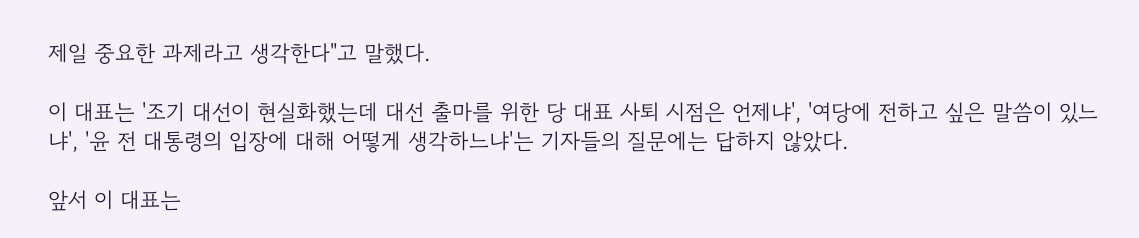제일 중요한 과제라고 생각한다"고 말했다.

이 대표는 '조기 대선이 현실화했는데 대선 출마를 위한 당 대표 사퇴 시점은 언제냐', '여당에 전하고 싶은 말씀이 있느냐', '윤 전 대통령의 입장에 대해 어떻게 생각하느냐'는 기자들의 질문에는 답하지 않았다.

앞서 이 대표는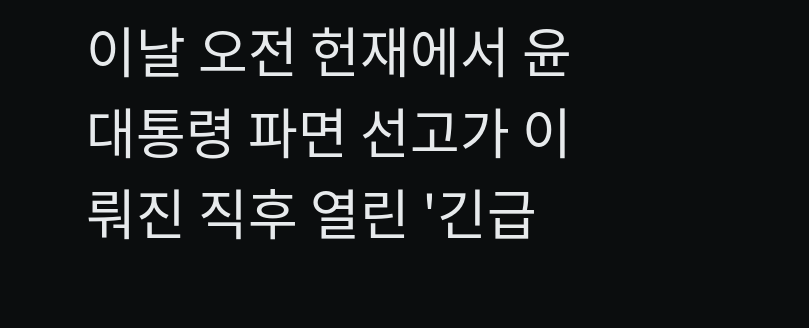이날 오전 헌재에서 윤 대통령 파면 선고가 이뤄진 직후 열린 '긴급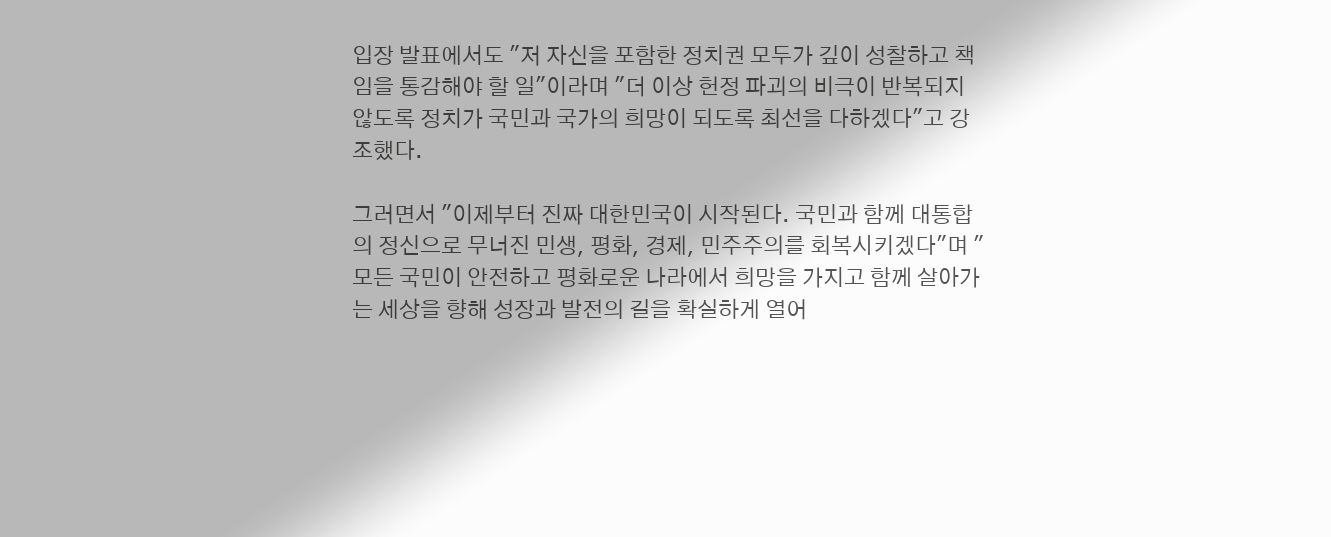입장 발표에서도 "저 자신을 포함한 정치권 모두가 깊이 성찰하고 책임을 통감해야 할 일"이라며 "더 이상 헌정 파괴의 비극이 반복되지 않도록 정치가 국민과 국가의 희망이 되도록 최선을 다하겠다"고 강조했다.

그러면서 "이제부터 진짜 대한민국이 시작된다. 국민과 함께 대통합의 정신으로 무너진 민생, 평화, 경제, 민주주의를 회복시키겠다"며 "모든 국민이 안전하고 평화로운 나라에서 희망을 가지고 함께 살아가는 세상을 향해 성장과 발전의 길을 확실하게 열어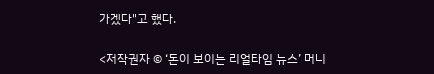가겠다"고 했다.

<저작권자 © ‘돈이 보이는 리얼타임 뉴스’ 머니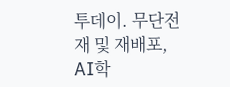투데이. 무단전재 및 재배포, AI학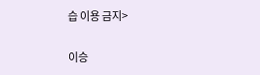습 이용 금지>

이승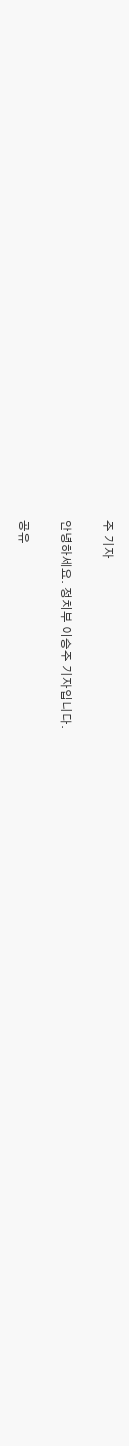주 기자

안녕하세요. 정치부 이승주 기자입니다.

공유